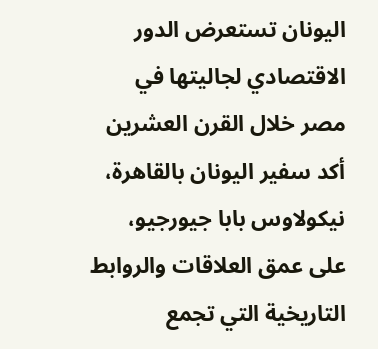اليونان تستعرض الدور الاقتصادي لجاليتها في مصر خلال القرن العشرين
أكد سفير اليونان بالقاهرة، نيكولاوس بابا جيورجيو، على عمق العلاقات والروابط التاريخية التي تجمع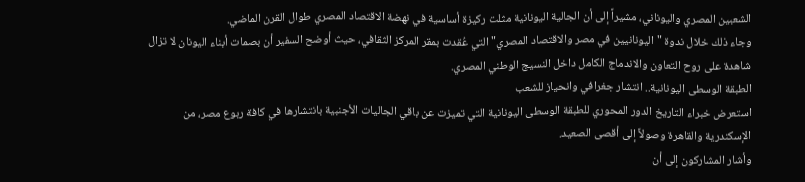الشعبين المصري واليوناني، مشيراً إلى أن الجالية اليونانية مثلت ركيزة أساسية في نهضة الاقتصاد المصري طوال القرن الماضي.
وجاء ذلك خلال ندوة "اليونانيين في مصر والاقتصاد المصري" التي عُقدت بمقر المركز الثقافي، حيث أوضح السفير أن بصمات أبناء اليونان لا تزال شاهدة على روح التعاون والاندماج الكامل داخل النسيج الوطني المصري.
الطبقة الوسطى اليونانية.. انتشار جغرافي وانحياز للشعب
استعرض خبراء التاريخ الدور المحوري للطبقة الوسطى اليونانية التي تميزت عن باقي الجاليات الأجنبية بانتشارها في كافة ربوع مصر، من الإسكندرية والقاهرة وصولاً إلى أقصى الصعيد.
وأشار المشاركون إلى أن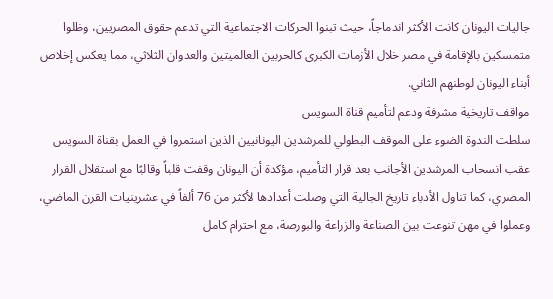جاليات اليونان كانت الأكثر اندماجاً، حيث تبنوا الحركات الاجتماعية التي تدعم حقوق المصريين، وظلوا متمسكين بالإقامة في مصر خلال الأزمات الكبرى كالحربين العالميتين والعدوان الثلاثي، مما يعكس إخلاص أبناء اليونان لوطنهم الثاني.
مواقف تاريخية مشرفة ودعم لتأميم قناة السويس
سلطت الندوة الضوء على الموقف البطولي للمرشدين اليونانيين الذين استمروا في العمل بقناة السويس عقب انسحاب المرشدين الأجانب بعد قرار التأميم، مؤكدة أن اليونان وقفت قلباً وقالبًا مع استقلال القرار المصري، كما تناول الأدباء تاريخ الجالية التي وصلت أعدادها لأكثر من 76 ألفاً في عشرينيات القرن الماضي، وعملوا في مهن تنوعت بين الصناعة والزراعة والبورصة، مع احترام كامل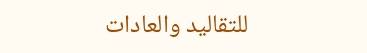للتقاليد والعادات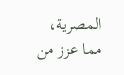المصرية، مما عزز من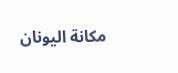مكانة اليونان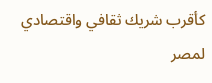كأقرب شريك ثقافي واقتصادي لمصر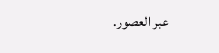عبر العصور.